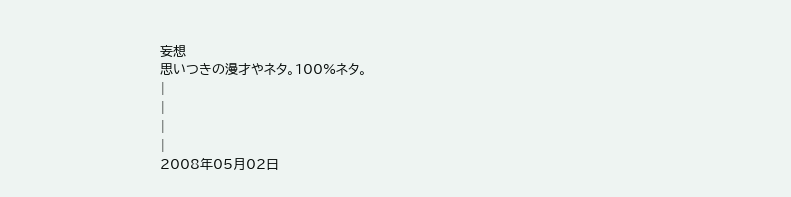妄想
思いつきの漫才やネタ。100%ネタ。
|
|
|
|
2008年05月02日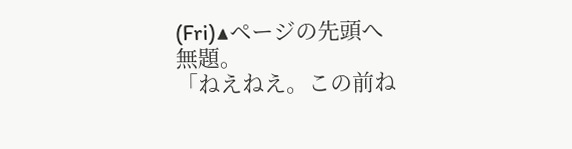(Fri)▲ページの先頭へ
無題。
「ねえねえ。この前ね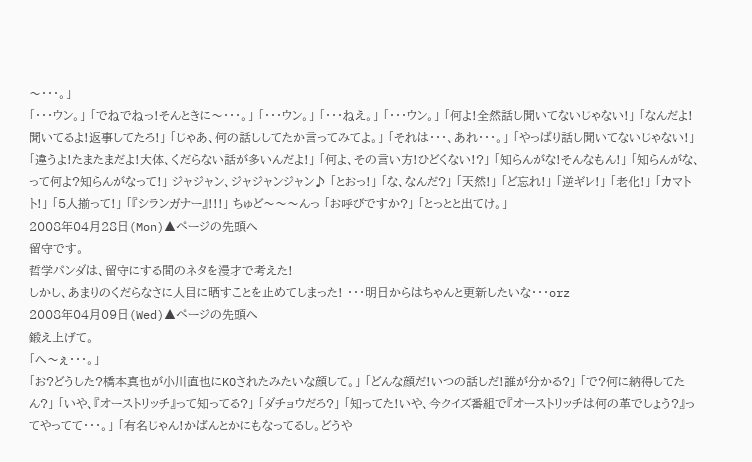〜・・・。」
「・・・ウン。」 「でねでねっ!そんときに〜・・・。」 「・・・ウン。」 「・・・ねえ。」 「・・・ウン。」 「何よ!全然話し聞いてないじゃない!」 「なんだよ!聞いてるよ!返事してたろ!」 「じゃあ、何の話ししてたか言ってみてよ。」 「それは・・・、あれ・・・。」 「やっぱり話し聞いてないじゃない!」 「違うよ!たまたまだよ!大体、くだらない話が多いんだよ!」 「何よ、その言い方!ひどくない!?」 「知らんがな!そんなもん!」 「知らんがな、って何よ?知らんがなって!」 ジャジャン、ジャジャンジャン♪ 「とおっ!」 「な、なんだ?」 「天然!」 「ど忘れ!」 「逆ギレ!」 「老化!」 「カマトト!」 「5人揃って!」 「『シランガナー』!!!」 ちゅど〜〜〜んっ 「お呼びですか?」 「とっとと出てけ。」
2008年04月28日(Mon)▲ページの先頭へ
留守です。
哲学パンダは、留守にする間のネタを漫才で考えた!
しかし、あまりのくだらなさに人目に晒すことを止めてしまった! ・・・明日からはちゃんと更新したいな・・・orz
2008年04月09日(Wed)▲ページの先頭へ
鍛え上げて。
「へ〜ぇ・・・。」
「お?どうした?橋本真也が小川直也にKOされたみたいな顔して。」 「どんな顔だ!いつの話しだ!誰が分かる?」 「で?何に納得してたん?」 「いや、『オーストリッチ』って知ってる?」 「ダチョウだろ?」 「知ってた!いや、今クイズ番組で『オーストリッチは何の革でしょう?』ってやってて・・・。」 「有名じゃん!かばんとかにもなってるし。どうや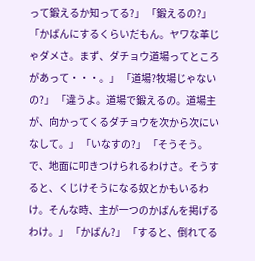って鍛えるか知ってる?」 「鍛えるの?」 「かばんにするくらいだもん。ヤワな革じゃダメさ。まず、ダチョウ道場ってところがあって・・・。」 「道場?牧場じゃないの?」 「違うよ。道場で鍛えるの。道場主が、向かってくるダチョウを次から次にいなして。」 「いなすの?」 「そうそう。で、地面に叩きつけられるわけさ。そうすると、くじけそうになる奴とかもいるわけ。そんな時、主が一つのかばんを掲げるわけ。」 「かばん?」 「すると、倒れてる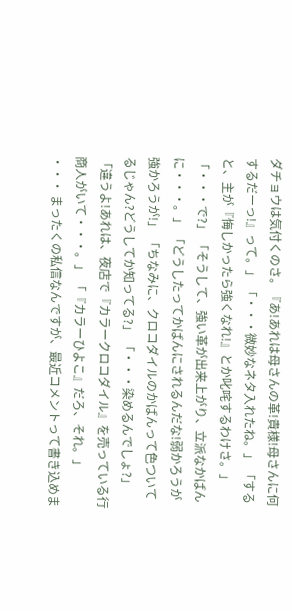ダチョウは気付くのさ。『あ!あれは母さんの革!貴様!母さんに何するだーっ!』って。」 「・・・微妙なネタ入れたね。」 「すると、主が『悔しかったら強くなれ!』とか叱咤するわけさ。」 「・・・で?」 「そうして、強い革が出来上がり、立派なかばんに・・・。」 「どうしたってかばんにされるんだな!弱かろうが強かろうが!」 「ちなみに、クロコダイルのかばんって色ついてるじゃん?どうしてか知ってる?」 「・・・染めるんでしょ?」 「違うよ!あれは、夜店で『カラークロコダイル』を売っている行商人がいて・・・。」 「『カラーひよこ』だろ、それ。」 ・・・ まったくの私信なんですが、最近コメントって書き込めま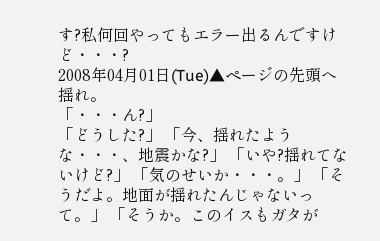す?私何回やってもエラー出るんですけど・・・?
2008年04月01日(Tue)▲ページの先頭へ
揺れ。
「・・・ん?」
「どうした?」 「今、揺れたような・・・、地震かな?」 「いや?揺れてないけど?」 「気のせいか・・・。」 「そうだよ。地面が揺れたんじゃないって。」 「そうか。このイスもガタが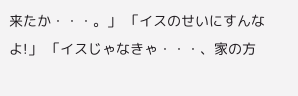来たか・・・。」 「イスのせいにすんなよ!」 「イスじゃなきゃ・・・、家の方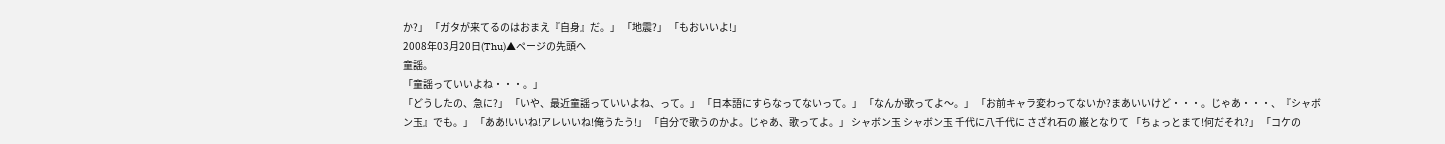か?」 「ガタが来てるのはおまえ『自身』だ。」 「地震?」 「もおいいよ!」
2008年03月20日(Thu)▲ページの先頭へ
童謡。
「童謡っていいよね・・・。」
「どうしたの、急に?」 「いや、最近童謡っていいよね、って。」 「日本語にすらなってないって。」 「なんか歌ってよ〜。」 「お前キャラ変わってないか?まあいいけど・・・。じゃあ・・・、『シャボン玉』でも。」 「ああ!いいね!アレいいね!俺うたう!」 「自分で歌うのかよ。じゃあ、歌ってよ。」 シャボン玉 シャボン玉 千代に八千代に さざれ石の 巌となりて 「ちょっとまて!何だそれ?」 「コケの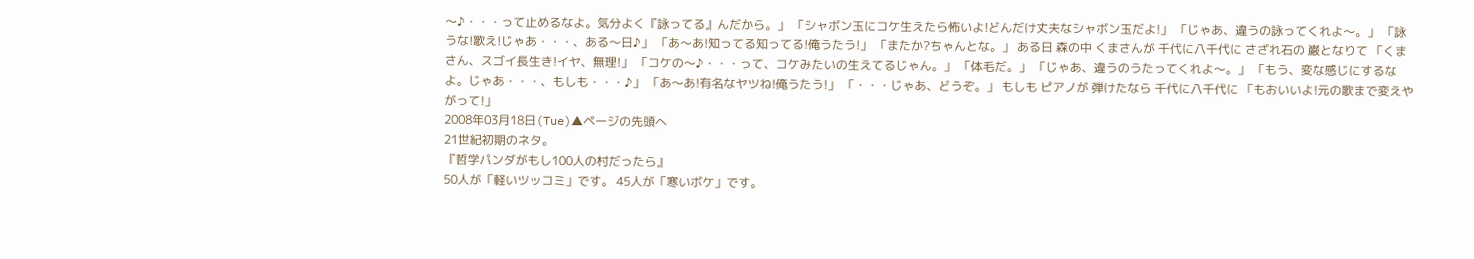〜♪・・・って止めるなよ。気分よく『詠ってる』んだから。」 「シャボン玉にコケ生えたら怖いよ!どんだけ丈夫なシャボン玉だよ!」 「じゃあ、違うの詠ってくれよ〜。」 「詠うな!歌え!じゃあ・・・、ある〜日♪」 「あ〜あ!知ってる知ってる!俺うたう!」 「またか?ちゃんとな。」 ある日 森の中 くまさんが 千代に八千代に さざれ石の 巌となりて 「くまさん、スゴイ長生き!イヤ、無理!」 「コケの〜♪・・・って、コケみたいの生えてるじゃん。」 「体毛だ。」 「じゃあ、違うのうたってくれよ〜。」 「もう、変な感じにするなよ。じゃあ・・・、もしも・・・♪」 「あ〜あ!有名なヤツね!俺うたう!」 「・・・じゃあ、どうぞ。」 もしも ピアノが 弾けたなら 千代に八千代に 「もおいいよ!元の歌まで変えやがって!」
2008年03月18日(Tue)▲ページの先頭へ
21世紀初期のネタ。
『哲学パンダがもし100人の村だったら』
50人が「軽いツッコミ」です。 45人が「寒いボケ」です。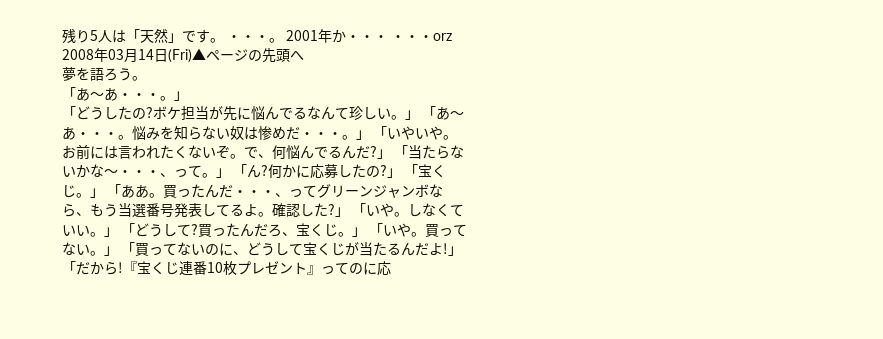残り5人は「天然」です。 ・・・。 2001年か・・・ ・・・orz
2008年03月14日(Fri)▲ページの先頭へ
夢を語ろう。
「あ〜あ・・・。」
「どうしたの?ボケ担当が先に悩んでるなんて珍しい。」 「あ〜あ・・・。悩みを知らない奴は惨めだ・・・。」 「いやいや。お前には言われたくないぞ。で、何悩んでるんだ?」 「当たらないかな〜・・・、って。」 「ん?何かに応募したの?」 「宝くじ。」 「ああ。買ったんだ・・・、ってグリーンジャンボなら、もう当選番号発表してるよ。確認した?」 「いや。しなくていい。」 「どうして?買ったんだろ、宝くじ。」 「いや。買ってない。」 「買ってないのに、どうして宝くじが当たるんだよ!」 「だから!『宝くじ連番10枚プレゼント』ってのに応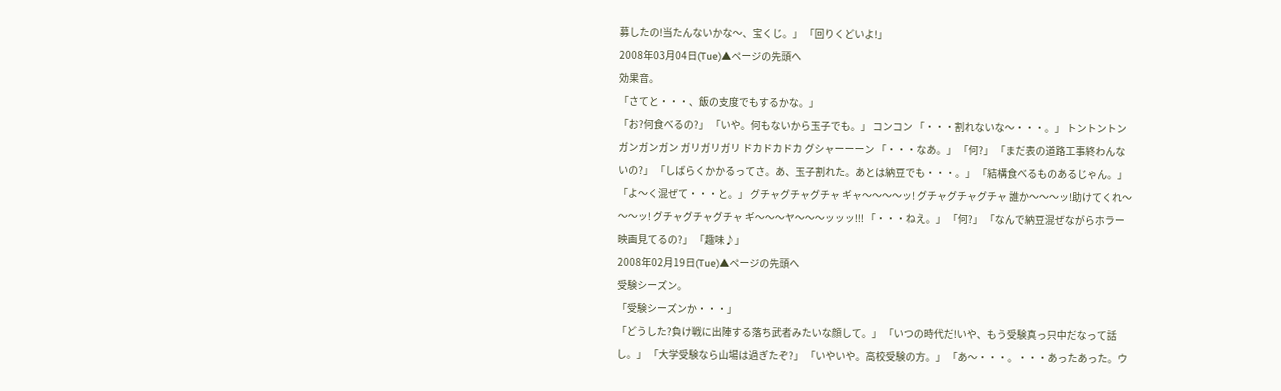募したの!当たんないかな〜、宝くじ。」 「回りくどいよ!」
2008年03月04日(Tue)▲ページの先頭へ
効果音。
「さてと・・・、飯の支度でもするかな。」
「お?何食べるの?」 「いや。何もないから玉子でも。」 コンコン 「・・・割れないな〜・・・。」 トントントン ガンガンガン ガリガリガリ ドカドカドカ グシャーーーン 「・・・なあ。」 「何?」 「まだ表の道路工事終わんないの?」 「しばらくかかるってさ。あ、玉子割れた。あとは納豆でも・・・。」 「結構食べるものあるじゃん。」 「よ〜く混ぜて・・・と。」 グチャグチャグチャ ギャ〜〜〜〜ッ! グチャグチャグチャ 誰か〜〜〜ッ!助けてくれ〜〜〜ッ! グチャグチャグチャ ギ〜〜〜ヤ〜〜〜ッッッ!!! 「・・・ねえ。」 「何?」 「なんで納豆混ぜながらホラー映画見てるの?」 「趣味♪」
2008年02月19日(Tue)▲ページの先頭へ
受験シーズン。
「受験シーズンか・・・」
「どうした?負け戦に出陣する落ち武者みたいな顔して。」 「いつの時代だ!いや、もう受験真っ只中だなって話し。」 「大学受験なら山場は過ぎたぞ?」 「いやいや。高校受験の方。」 「あ〜・・・。・・・あったあった。ウ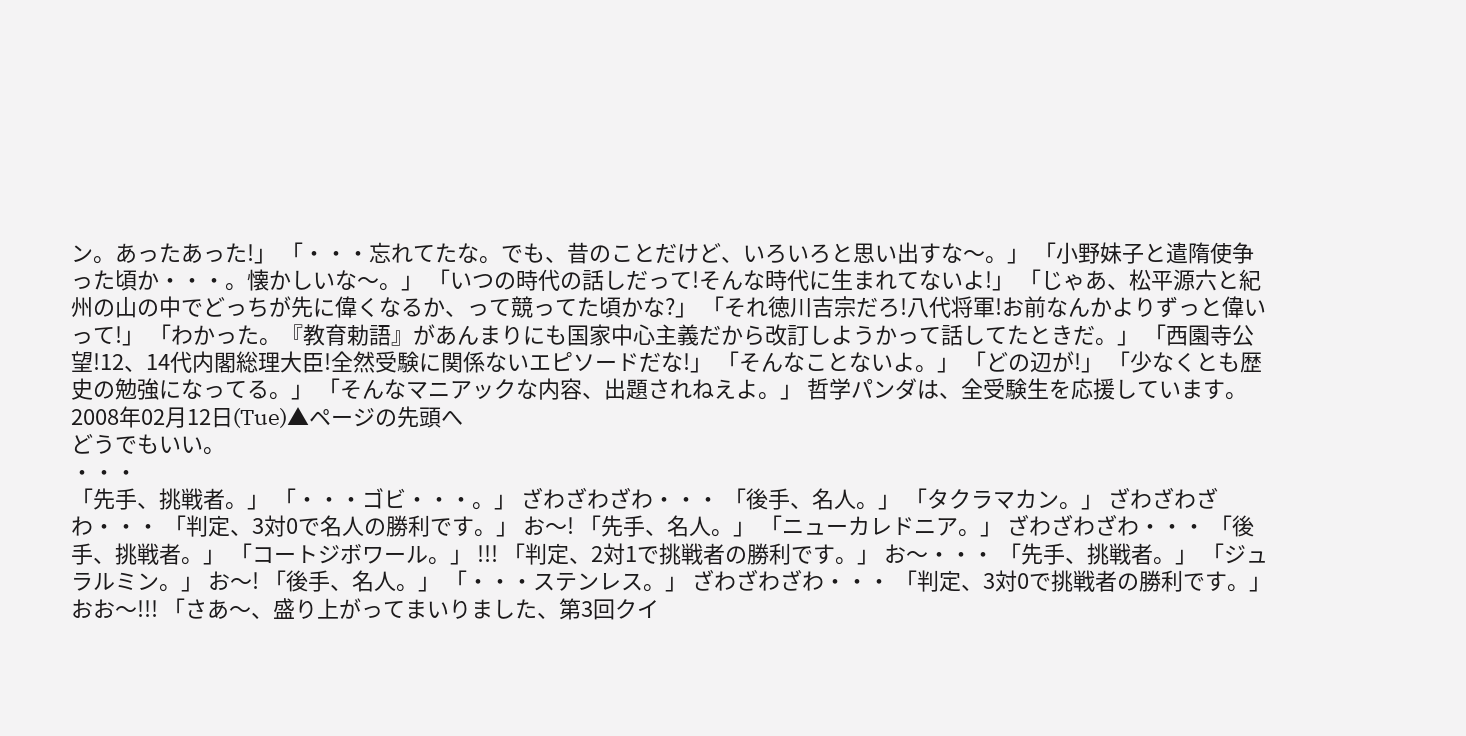ン。あったあった!」 「・・・忘れてたな。でも、昔のことだけど、いろいろと思い出すな〜。」 「小野妹子と遣隋使争った頃か・・・。懐かしいな〜。」 「いつの時代の話しだって!そんな時代に生まれてないよ!」 「じゃあ、松平源六と紀州の山の中でどっちが先に偉くなるか、って競ってた頃かな?」 「それ徳川吉宗だろ!八代将軍!お前なんかよりずっと偉いって!」 「わかった。『教育勅語』があんまりにも国家中心主義だから改訂しようかって話してたときだ。」 「西園寺公望!12、14代内閣総理大臣!全然受験に関係ないエピソードだな!」 「そんなことないよ。」 「どの辺が!」 「少なくとも歴史の勉強になってる。」 「そんなマニアックな内容、出題されねえよ。」 哲学パンダは、全受験生を応援しています。
2008年02月12日(Tue)▲ページの先頭へ
どうでもいい。
・・・
「先手、挑戦者。」 「・・・ゴビ・・・。」 ざわざわざわ・・・ 「後手、名人。」 「タクラマカン。」 ざわざわざわ・・・ 「判定、3対0で名人の勝利です。」 お〜! 「先手、名人。」 「ニューカレドニア。」 ざわざわざわ・・・ 「後手、挑戦者。」 「コートジボワール。」 !!! 「判定、2対1で挑戦者の勝利です。」 お〜・・・ 「先手、挑戦者。」 「ジュラルミン。」 お〜! 「後手、名人。」 「・・・ステンレス。」 ざわざわざわ・・・ 「判定、3対0で挑戦者の勝利です。」 おお〜!!! 「さあ〜、盛り上がってまいりました、第3回クイ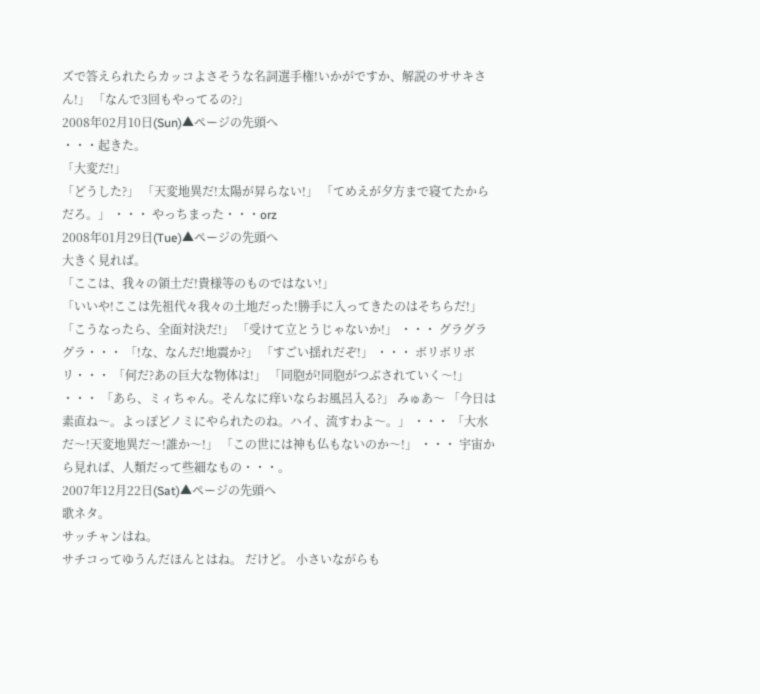ズで答えられたらカッコよさそうな名詞選手権!いかがですか、解説のササキさん!」 「なんで3回もやってるの?」
2008年02月10日(Sun)▲ページの先頭へ
・・・起きた。
「大変だ!」
「どうした?」 「天変地異だ!太陽が昇らない!」 「てめえが夕方まで寝てたからだろ。」 ・・・ やっちまった・・・orz
2008年01月29日(Tue)▲ページの先頭へ
大きく見れば。
「ここは、我々の領土だ!貴様等のものではない!」
「いいや!ここは先祖代々我々の土地だった!勝手に入ってきたのはそちらだ!」 「こうなったら、全面対決だ!」 「受けて立とうじゃないか!」 ・・・ グラグラグラ・・・ 「!な、なんだ!地震か?」 「すごい揺れだぞ!」 ・・・ ボリボリボリ・・・ 「何だ?あの巨大な物体は!」 「同胞が!同胞がつぶされていく〜!」 ・・・ 「あら、ミィちゃん。そんなに痒いならお風呂入る?」 みゅあ〜 「今日は素直ね〜。よっぽどノミにやられたのね。ハイ、流すわよ〜。」 ・・・ 「大水だ〜!天変地異だ〜!誰か〜!」 「この世には神も仏もないのか〜!」 ・・・ 宇宙から見れば、人類だって些細なもの・・・。
2007年12月22日(Sat)▲ページの先頭へ
歌ネタ。
サッチャンはね。
サチコってゆうんだほんとはね。 だけど。 小さいながらも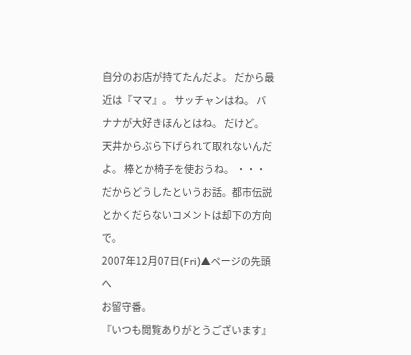自分のお店が持てたんだよ。 だから最近は『ママ』。 サッチャンはね。 バナナが大好きほんとはね。 だけど。 天井からぶら下げられて取れないんだよ。 棒とか椅子を使おうね。 ・・・だからどうしたというお話。都市伝説とかくだらないコメントは却下の方向で。
2007年12月07日(Fri)▲ページの先頭へ
お留守番。
『いつも閲覧ありがとうございます』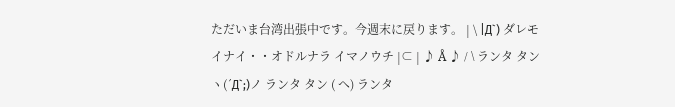ただいま台湾出張中です。今週末に戻ります。 | \ |Д`) ダレモイナイ・・オドルナラ イマノウチ |⊂ | ♪ Å ♪ / \ ランタ タン ヽ(´Д`;)ノ ランタ タン ( へ) ランタ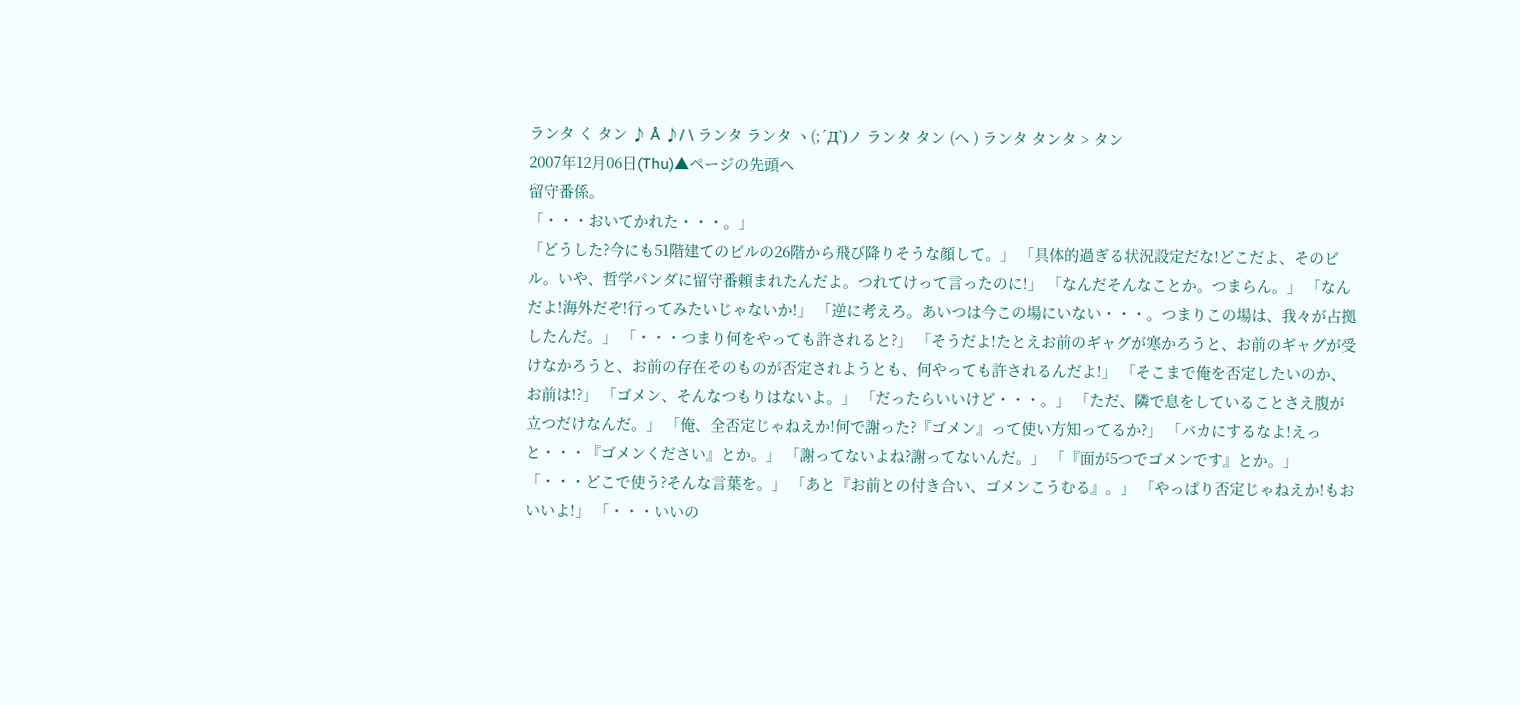ランタ く タン ♪ Å ♪/ \ ランタ ランタ ヽ(;´Д`)ノ ランタ タン (へ ) ランタ タンタ > タン
2007年12月06日(Thu)▲ページの先頭へ
留守番係。
「・・・おいてかれた・・・。」
「どうした?今にも51階建てのビルの26階から飛び降りそうな顔して。」 「具体的過ぎる状況設定だな!どこだよ、そのビル。いや、哲学パンダに留守番頼まれたんだよ。つれてけって言ったのに!」 「なんだそんなことか。つまらん。」 「なんだよ!海外だぞ!行ってみたいじゃないか!」 「逆に考えろ。あいつは今この場にいない・・・。つまりこの場は、我々が占拠したんだ。」 「・・・つまり何をやっても許されると?」 「そうだよ!たとえお前のギャグが寒かろうと、お前のギャグが受けなかろうと、お前の存在そのものが否定されようとも、何やっても許されるんだよ!」 「そこまで俺を否定したいのか、お前は!?」 「ゴメン、そんなつもりはないよ。」 「だったらいいけど・・・。」 「ただ、隣で息をしていることさえ腹が立つだけなんだ。」 「俺、全否定じゃねえか!何で謝った?『ゴメン』って使い方知ってるか?」 「バカにするなよ!えっと・・・『ゴメンください』とか。」 「謝ってないよね?謝ってないんだ。」 「『面が5つでゴメンです』とか。」 「・・・どこで使う?そんな言葉を。」 「あと『お前との付き合い、ゴメンこうむる』。」 「やっぱり否定じゃねえか!もおいいよ!」 「・・・いいの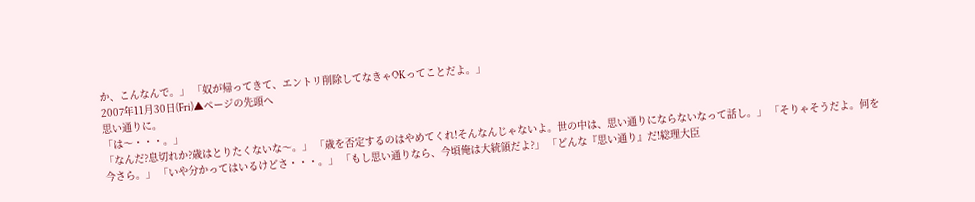か、こんなんで。」 「奴が帰ってきて、エントリ削除してなきゃOKってことだよ。」
2007年11月30日(Fri)▲ページの先頭へ
思い通りに。
「は〜・・・。」
「なんだ?息切れか?歳はとりたくないな〜。」 「歳を否定するのはやめてくれ!そんなんじゃないよ。世の中は、思い通りにならないなって話し。」 「そりゃそうだよ。何を今さら。」 「いや分かってはいるけどさ・・・。」 「もし思い通りなら、今頃俺は大統領だよ?」 「どんな『思い通り』だ!総理大臣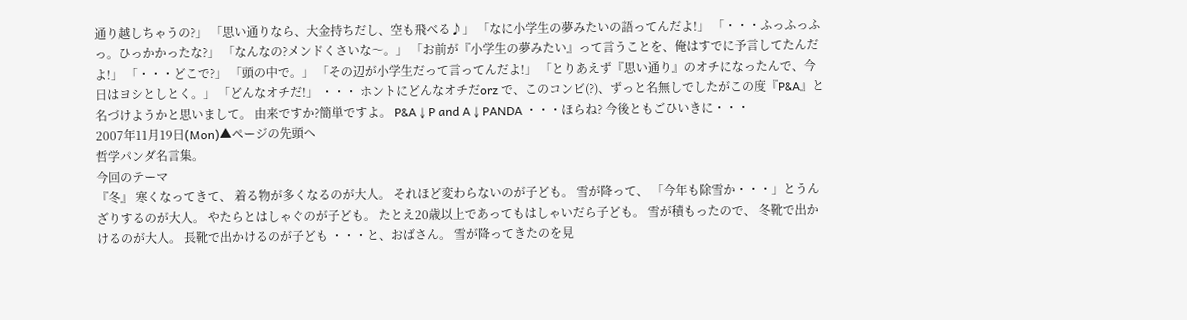通り越しちゃうの?」 「思い通りなら、大金持ちだし、空も飛べる♪」 「なに小学生の夢みたいの語ってんだよ!」 「・・・ふっふっふっ。ひっかかったな?」 「なんなの?メンドくさいな〜。」 「お前が『小学生の夢みたい』って言うことを、俺はすでに予言してたんだよ!」 「・・・どこで?」 「頭の中で。」 「その辺が小学生だって言ってんだよ!」 「とりあえず『思い通り』のオチになったんで、今日はヨシとしとく。」 「どんなオチだ!」 ・・・ ホントにどんなオチだorz で、このコンビ(?)、ずっと名無しでしたがこの度『P&A』と名づけようかと思いまして。 由来ですか?簡単ですよ。 P&A ↓ P and A ↓ PANDA ・・・ほらね? 今後ともごひいきに・・・
2007年11月19日(Mon)▲ページの先頭へ
哲学パンダ名言集。
今回のテーマ
『冬』 寒くなってきて、 着る物が多くなるのが大人。 それほど変わらないのが子ども。 雪が降って、 「今年も除雪か・・・」とうんざりするのが大人。 やたらとはしゃぐのが子ども。 たとえ20歳以上であってもはしゃいだら子ども。 雪が積もったので、 冬靴で出かけるのが大人。 長靴で出かけるのが子ども ・・・と、おばさん。 雪が降ってきたのを見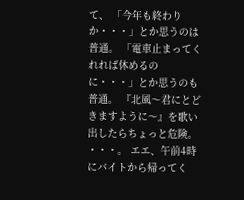て、 「今年も終わりか・・・」とか思うのは普通。 「電車止まってくれれば休めるのに・・・」とか思うのも普通。 『北風〜君にとどきますように〜』を歌い出したらちょっと危険。 ・・・。 エエ、午前4時にバイトから帰ってく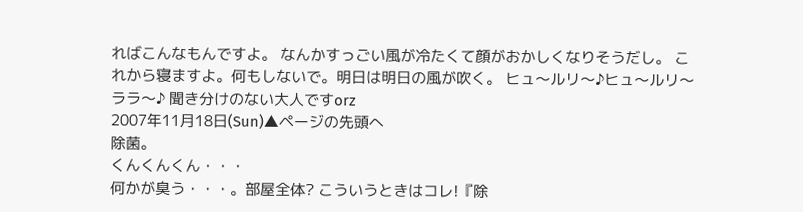ればこんなもんですよ。 なんかすっごい風が冷たくて顔がおかしくなりそうだし。 これから寝ますよ。何もしないで。明日は明日の風が吹く。 ヒュ〜ルリ〜♪ヒュ〜ルリ〜ララ〜♪ 聞き分けのない大人ですorz
2007年11月18日(Sun)▲ページの先頭へ
除菌。
くんくんくん・・・
何かが臭う・・・。部屋全体? こういうときはコレ!『除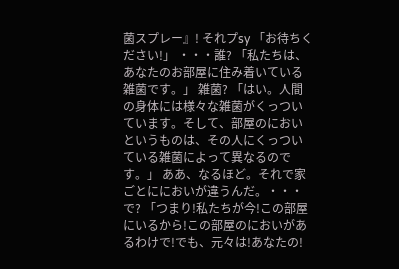菌スプレー』! それプsy 「お待ちください!」 ・・・誰? 「私たちは、あなたのお部屋に住み着いている雑菌です。」 雑菌? 「はい。人間の身体には様々な雑菌がくっついています。そして、部屋のにおいというものは、その人にくっついている雑菌によって異なるのです。」 ああ、なるほど。それで家ごとににおいが違うんだ。・・・で? 「つまり!私たちが今!この部屋にいるから!この部屋のにおいがあるわけで!でも、元々は!あなたの!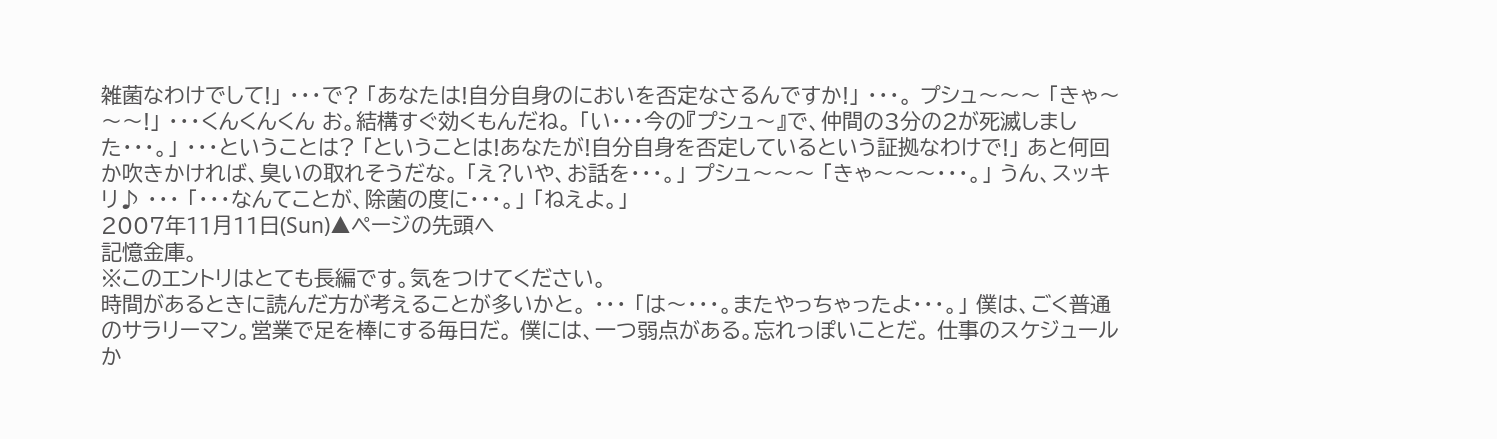雑菌なわけでして!」 ・・・で? 「あなたは!自分自身のにおいを否定なさるんですか!」 ・・・。 プシュ〜〜〜 「きゃ〜〜〜!」 ・・・くんくんくん お。結構すぐ効くもんだね。 「い・・・今の『プシュ〜』で、仲間の3分の2が死滅しました・・・。」 ・・・ということは? 「ということは!あなたが!自分自身を否定しているという証拠なわけで!」 あと何回か吹きかければ、臭いの取れそうだな。 「え?いや、お話を・・・。」 プシュ〜〜〜 「きゃ〜〜〜・・・。」 うん、スッキリ♪ ・・・ 「・・・なんてことが、除菌の度に・・・。」 「ねえよ。」
2007年11月11日(Sun)▲ページの先頭へ
記憶金庫。
※このエントリはとても長編です。気をつけてください。
時間があるときに読んだ方が考えることが多いかと。 ・・・ 「は〜・・・。またやっちゃったよ・・・。」 僕は、ごく普通のサラリーマン。営業で足を棒にする毎日だ。 僕には、一つ弱点がある。忘れっぽいことだ。 仕事のスケジュールか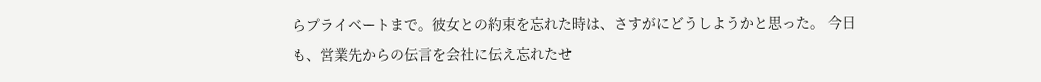らプライベートまで。彼女との約束を忘れた時は、さすがにどうしようかと思った。 今日も、営業先からの伝言を会社に伝え忘れたせ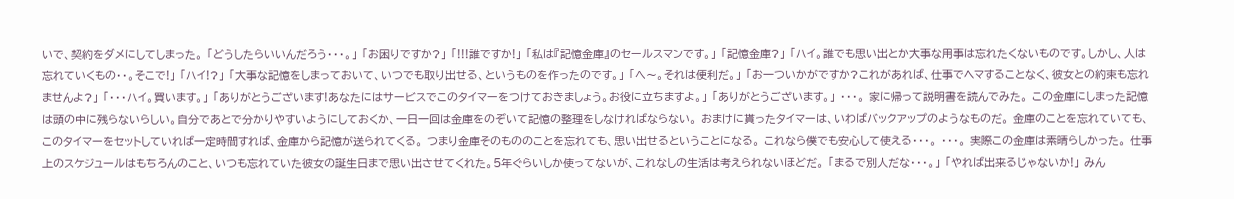いで、契約をダメにしてしまった。 「どうしたらいいんだろう・・・。」 「お困りですか?」 「!!!誰ですか!」 「私は『記憶金庫』のセールスマンです。」 「記憶金庫?」 「ハイ。誰でも思い出とか大事な用事は忘れたくないものです。しかし、人は忘れていくもの・・。そこで!」 「ハイ!?」 「大事な記憶をしまっておいて、いつでも取り出せる、というものを作ったのです。」 「へ〜。それは便利だ。」 「お一ついかがですか?これがあれば、仕事でヘマすることなく、彼女との約束も忘れませんよ?」 「・・・ハイ。買います。」 「ありがとうございます!あなたにはサービスでこのタイマーをつけておきましょう。お役に立ちますよ。」 「ありがとうございます。」 ・・・。 家に帰って説明書を読んでみた。 この金庫にしまった記憶は頭の中に残らないらしい。自分であとで分かりやすいようにしておくか、一日一回は金庫をのぞいて記憶の整理をしなければならない。 おまけに貰ったタイマーは、いわばバックアップのようなものだ。 金庫のことを忘れていても、このタイマーをセットしていれば一定時間すれば、金庫から記憶が送られてくる。 つまり金庫そのもののことを忘れても、思い出せるということになる。 これなら僕でも安心して使える・・・。 ・・・。 実際この金庫は素晴らしかった。 仕事上のスケジュールはもちろんのこと、いつも忘れていた彼女の誕生日まで思い出させてくれた。5年ぐらいしか使ってないが、これなしの生活は考えられないほどだ。 「まるで別人だな・・・。」 「やれば出来るじゃないか!」 みん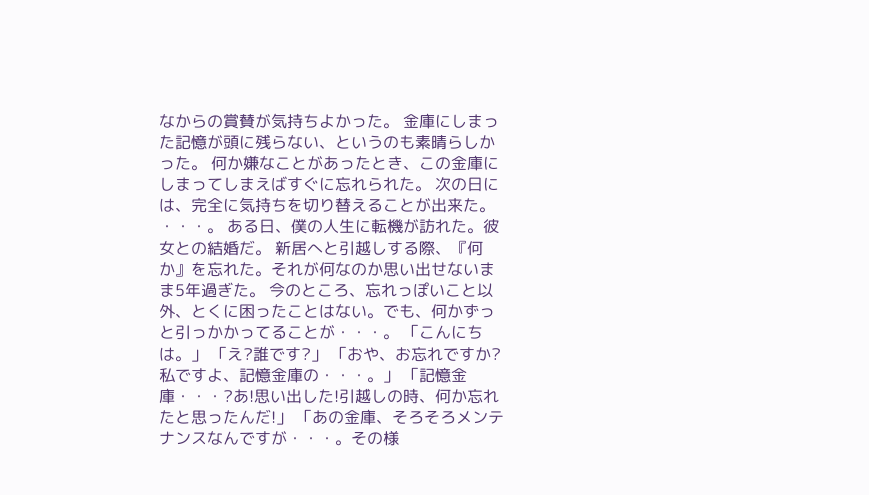なからの賞賛が気持ちよかった。 金庫にしまった記憶が頭に残らない、というのも素晴らしかった。 何か嫌なことがあったとき、この金庫にしまってしまえばすぐに忘れられた。 次の日には、完全に気持ちを切り替えることが出来た。 ・・・。 ある日、僕の人生に転機が訪れた。彼女との結婚だ。 新居へと引越しする際、『何か』を忘れた。それが何なのか思い出せないまま5年過ぎた。 今のところ、忘れっぽいこと以外、とくに困ったことはない。でも、何かずっと引っかかってることが・・・。 「こんにちは。」 「え?誰です?」 「おや、お忘れですか?私ですよ、記憶金庫の・・・。」 「記憶金庫・・・?あ!思い出した!引越しの時、何か忘れたと思ったんだ!」 「あの金庫、そろそろメンテナンスなんですが・・・。その様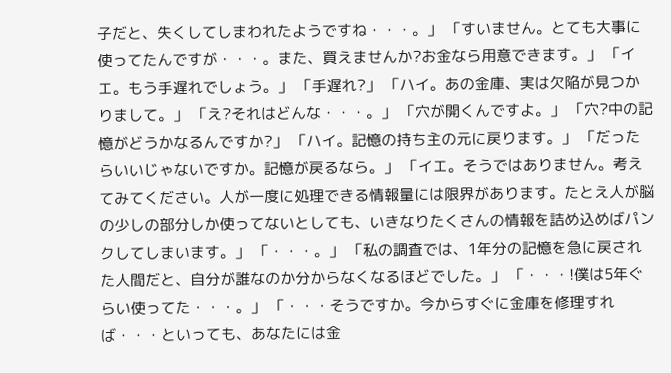子だと、失くしてしまわれたようですね・・・。」 「すいません。とても大事に使ってたんですが・・・。また、買えませんか?お金なら用意できます。」 「イエ。もう手遅れでしょう。」 「手遅れ?」 「ハイ。あの金庫、実は欠陥が見つかりまして。」 「え?それはどんな・・・。」 「穴が開くんですよ。」 「穴?中の記憶がどうかなるんですか?」 「ハイ。記憶の持ち主の元に戻ります。」 「だったらいいじゃないですか。記憶が戻るなら。」 「イエ。そうではありません。考えてみてください。人が一度に処理できる情報量には限界があります。たとえ人が脳の少しの部分しか使ってないとしても、いきなりたくさんの情報を詰め込めばパンクしてしまいます。」 「・・・。」 「私の調査では、1年分の記憶を急に戻された人間だと、自分が誰なのか分からなくなるほどでした。」 「・・・!僕は5年ぐらい使ってた・・・。」 「・・・そうですか。今からすぐに金庫を修理すれば・・・といっても、あなたには金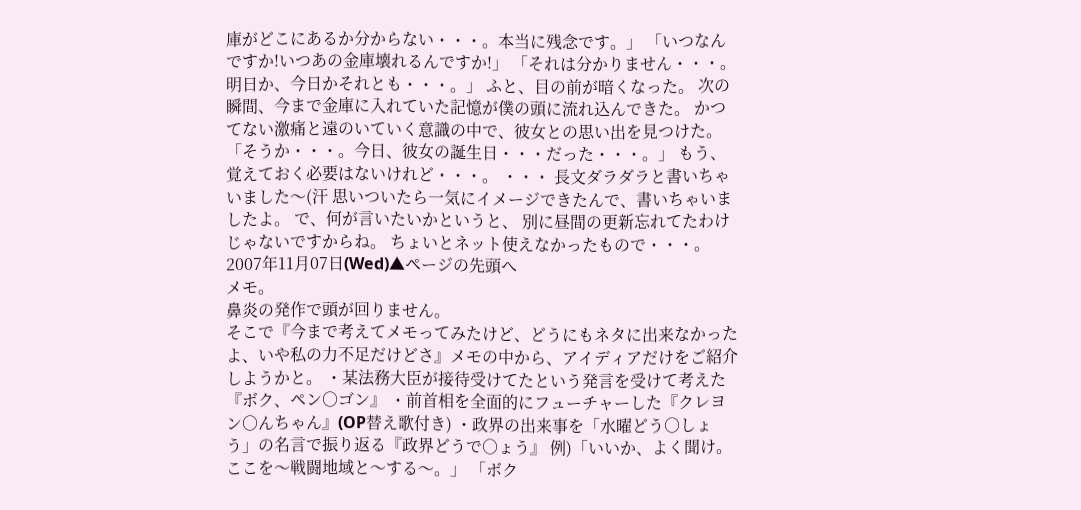庫がどこにあるか分からない・・・。本当に残念です。」 「いつなんですか!いつあの金庫壊れるんですか!」 「それは分かりません・・・。明日か、今日かそれとも・・・。」 ふと、目の前が暗くなった。 次の瞬間、今まで金庫に入れていた記憶が僕の頭に流れ込んできた。 かつてない激痛と遠のいていく意識の中で、彼女との思い出を見つけた。 「そうか・・・。今日、彼女の誕生日・・・だった・・・。」 もう、覚えておく必要はないけれど・・・。 ・・・ 長文ダラダラと書いちゃいました〜(汗 思いついたら一気にイメージできたんで、書いちゃいましたよ。 で、何が言いたいかというと、 別に昼間の更新忘れてたわけじゃないですからね。 ちょいとネット使えなかったもので・・・。
2007年11月07日(Wed)▲ページの先頭へ
メモ。
鼻炎の発作で頭が回りません。
そこで『今まで考えてメモってみたけど、どうにもネタに出来なかったよ、いや私の力不足だけどさ』メモの中から、アイディアだけをご紹介しようかと。 ・某法務大臣が接待受けてたという発言を受けて考えた『ボク、ペン○ゴン』 ・前首相を全面的にフューチャーした『クレヨン○んちゃん』(OP替え歌付き) ・政界の出来事を「水曜どう○しょう」の名言で振り返る『政界どうで○ょう』 例)「いいか、よく聞け。ここを〜戦闘地域と〜する〜。」 「ボク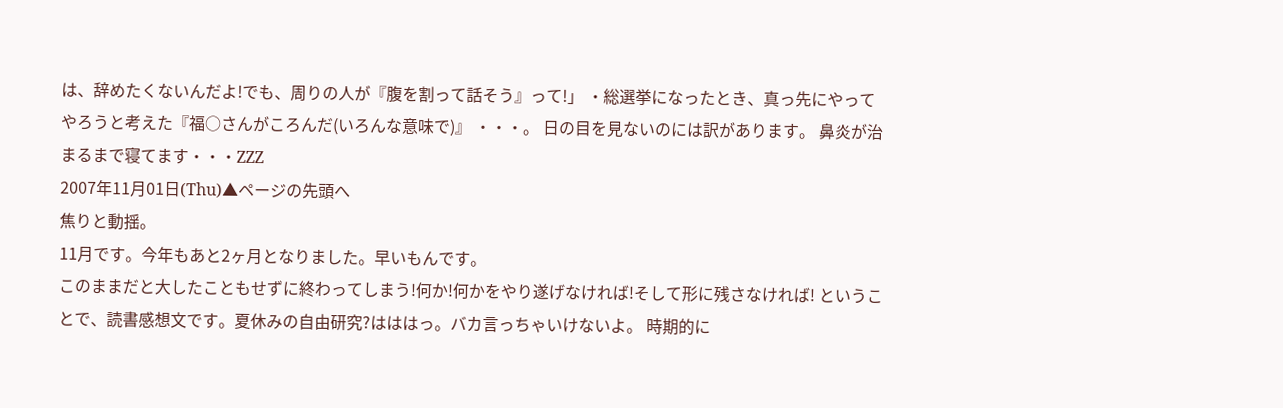は、辞めたくないんだよ!でも、周りの人が『腹を割って話そう』って!」 ・総選挙になったとき、真っ先にやってやろうと考えた『福○さんがころんだ(いろんな意味で)』 ・・・。 日の目を見ないのには訳があります。 鼻炎が治まるまで寝てます・・・ZZZ
2007年11月01日(Thu)▲ページの先頭へ
焦りと動揺。
11月です。今年もあと2ヶ月となりました。早いもんです。
このままだと大したこともせずに終わってしまう!何か!何かをやり遂げなければ!そして形に残さなければ! ということで、読書感想文です。夏休みの自由研究?はははっ。バカ言っちゃいけないよ。 時期的に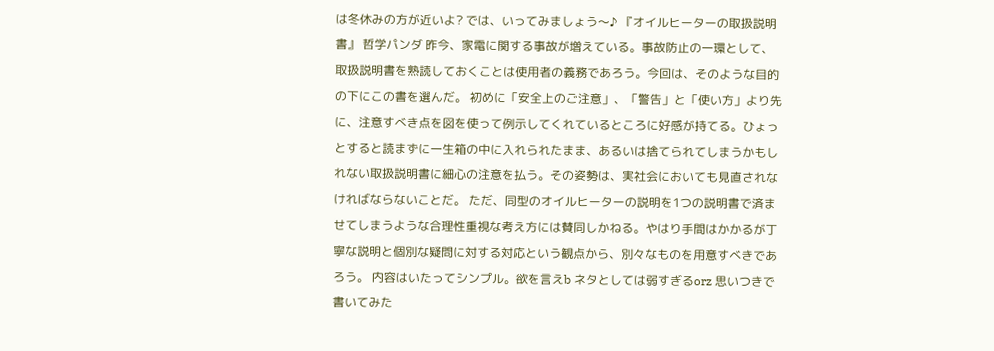は冬休みの方が近いよ? では、いってみましょう〜♪ 『オイルヒーターの取扱説明書』 哲学パンダ 昨今、家電に関する事故が増えている。事故防止の一環として、取扱説明書を熟読しておくことは使用者の義務であろう。今回は、そのような目的の下にこの書を選んだ。 初めに「安全上のご注意」、「警告」と「使い方」より先に、注意すべき点を図を使って例示してくれているところに好感が持てる。ひょっとすると読まずに一生箱の中に入れられたまま、あるいは捨てられてしまうかもしれない取扱説明書に細心の注意を払う。その姿勢は、実社会においても見直されなければならないことだ。 ただ、同型のオイルヒーターの説明を1つの説明書で済ませてしまうような合理性重視な考え方には賛同しかねる。やはり手間はかかるが丁寧な説明と個別な疑問に対する対応という観点から、別々なものを用意すべきであろう。 内容はいたってシンプル。欲を言えb ネタとしては弱すぎるorz 思いつきで書いてみた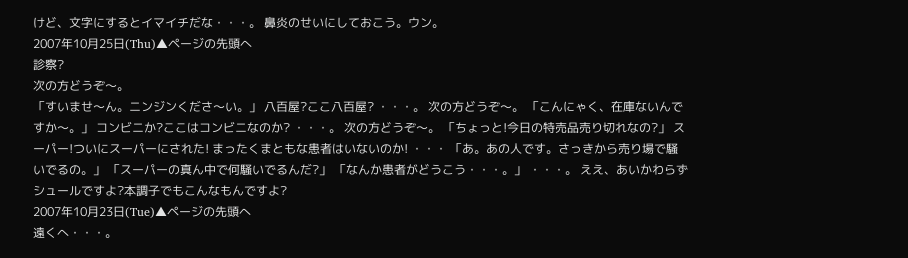けど、文字にするとイマイチだな・・・。 鼻炎のせいにしておこう。ウン。
2007年10月25日(Thu)▲ページの先頭へ
診察?
次の方どうぞ〜。
「すいませ〜ん。ニンジンくださ〜い。」 八百屋?ここ八百屋? ・・・。 次の方どうぞ〜。 「こんにゃく、在庫ないんですか〜。」 コンビニか?ここはコンビニなのか? ・・・。 次の方どうぞ〜。 「ちょっと!今日の特売品売り切れなの?」 スーパー!ついにスーパーにされた! まったくまともな患者はいないのか! ・・・ 「あ。あの人です。さっきから売り場で騒いでるの。」 「スーパーの真ん中で何騒いでるんだ?」 「なんか患者がどうこう・・・。」 ・・・。 ええ、あいかわらずシュールですよ?本調子でもこんなもんですよ?
2007年10月23日(Tue)▲ページの先頭へ
遠くへ・・・。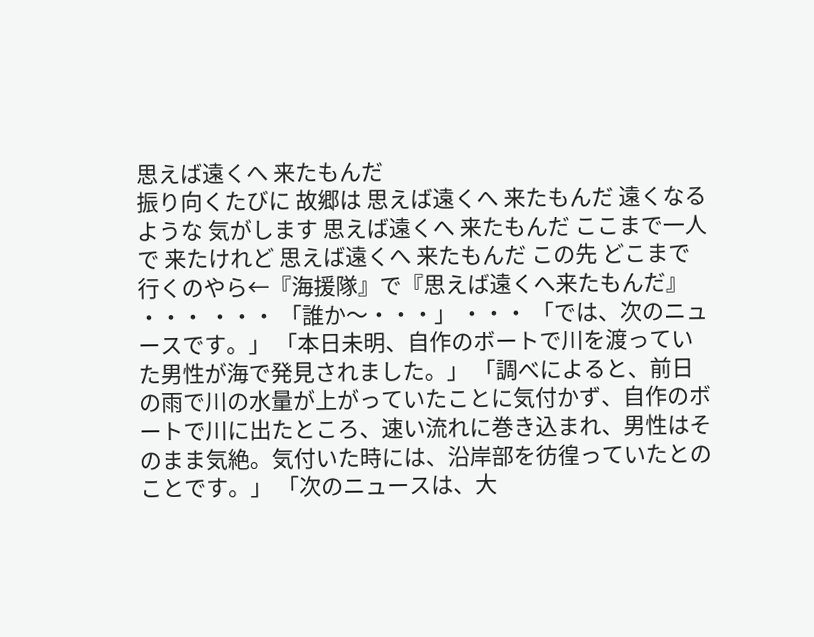思えば遠くへ 来たもんだ
振り向くたびに 故郷は 思えば遠くへ 来たもんだ 遠くなるような 気がします 思えば遠くへ 来たもんだ ここまで一人で 来たけれど 思えば遠くへ 来たもんだ この先 どこまで 行くのやら←『海援隊』で『思えば遠くへ来たもんだ』 ・・・ ・・・ 「誰か〜・・・」 ・・・ 「では、次のニュースです。」 「本日未明、自作のボートで川を渡っていた男性が海で発見されました。」 「調べによると、前日の雨で川の水量が上がっていたことに気付かず、自作のボートで川に出たところ、速い流れに巻き込まれ、男性はそのまま気絶。気付いた時には、沿岸部を彷徨っていたとのことです。」 「次のニュースは、大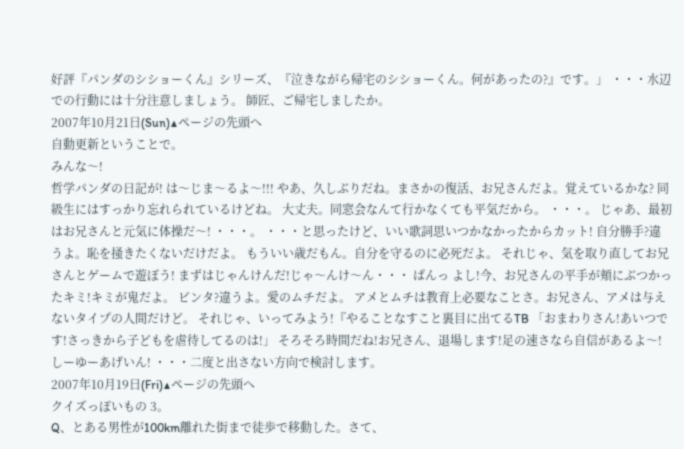好評『パンダのシショーくん』シリーズ、『泣きながら帰宅のシショーくん。何があったの?』です。」 ・・・水辺での行動には十分注意しましょう。 師匠、ご帰宅しましたか。
2007年10月21日(Sun)▲ページの先頭へ
自動更新ということで。
みんな〜!
哲学パンダの日記が! は〜じま〜るよ〜!!! やあ、久しぶりだね。まさかの復活、お兄さんだよ。覚えているかな? 同級生にはすっかり忘れられているけどね。 大丈夫。同窓会なんて行かなくても平気だから。 ・・・。 じゃあ、最初はお兄さんと元気に体操だ〜! ・・・。 ・・・と思ったけど、いい歌詞思いつかなかったからカット! 自分勝手?違うよ。恥を掻きたくないだけだよ。 もういい歳だもん。自分を守るのに必死だよ。 それじゃ、気を取り直してお兄さんとゲームで遊ぼう! まずはじゃんけんだ!じゃ〜んけ〜ん・・・ ぱんっ よし!今、お兄さんの平手が頬にぶつかったキミ!キミが鬼だよ。 ビンタ?違うよ。愛のムチだよ。 アメとムチは教育上必要なことさ。お兄さん、アメは与えないタイプの人間だけど。 それじゃ、いってみよう!『やることなすこと裏目に出てるTB 「おまわりさん!あいつです!さっきから子どもを虐待してるのは!」 そろそろ時間だね!お兄さん、退場します!足の速さなら自信があるよ〜! しーゆーあげいん! ・・・二度と出さない方向で検討します。
2007年10月19日(Fri)▲ページの先頭へ
クイズっぽいもの 3。
Q、とある男性が100km離れた街まで徒歩で移動した。さて、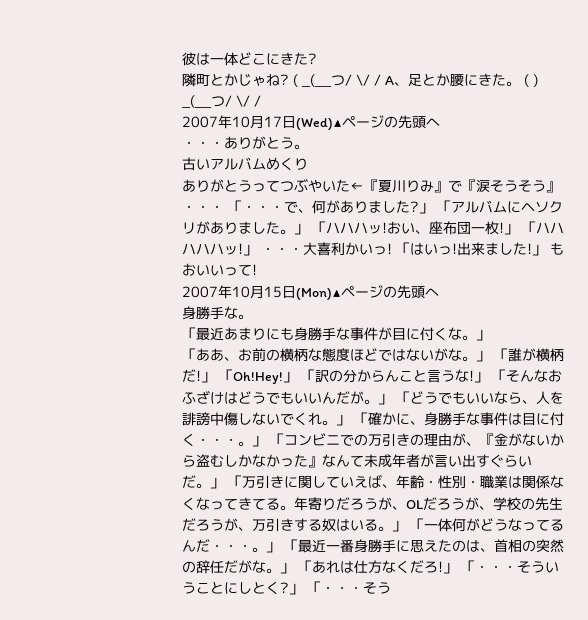彼は一体どこにきた?
隣町とかじゃね? ( _(__つ/ \/ / A、足とか腰にきた。 ( ) _(__つ/ \/ /
2007年10月17日(Wed)▲ページの先頭へ
・・・ありがとう。
古いアルバムめくり
ありがとうってつぶやいた←『夏川りみ』で『涙そうそう』 ・・・ 「・・・で、何がありました?」 「アルバムにヘソクリがありました。」 「ハハハッ!おい、座布団一枚!」 「ハハハハハッ!」 ・・・大喜利かいっ! 「はいっ!出来ました!」 もおいいって!
2007年10月15日(Mon)▲ページの先頭へ
身勝手な。
「最近あまりにも身勝手な事件が目に付くな。」
「ああ、お前の横柄な態度ほどではないがな。」 「誰が横柄だ!」 「Oh!Hey!」 「訳の分からんこと言うな!」 「そんなおふざけはどうでもいいんだが。」 「どうでもいいなら、人を誹謗中傷しないでくれ。」 「確かに、身勝手な事件は目に付く・・・。」 「コンビニでの万引きの理由が、『金がないから盗むしかなかった』なんて未成年者が言い出すぐらいだ。」 「万引きに関していえば、年齢・性別・職業は関係なくなってきてる。年寄りだろうが、OLだろうが、学校の先生だろうが、万引きする奴はいる。」 「一体何がどうなってるんだ・・・。」 「最近一番身勝手に思えたのは、首相の突然の辞任だがな。」 「あれは仕方なくだろ!」 「・・・そういうことにしとく?」 「・・・そう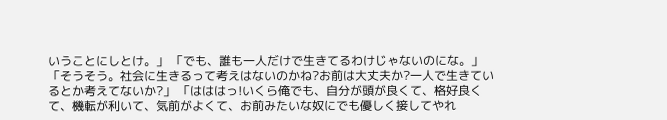いうことにしとけ。」 「でも、誰も一人だけで生きてるわけじゃないのにな。」 「そうそう。社会に生きるって考えはないのかね?お前は大丈夫か?一人で生きているとか考えてないか?」 「はははっ!いくら俺でも、自分が頭が良くて、格好良くて、機転が利いて、気前がよくて、お前みたいな奴にでも優しく接してやれ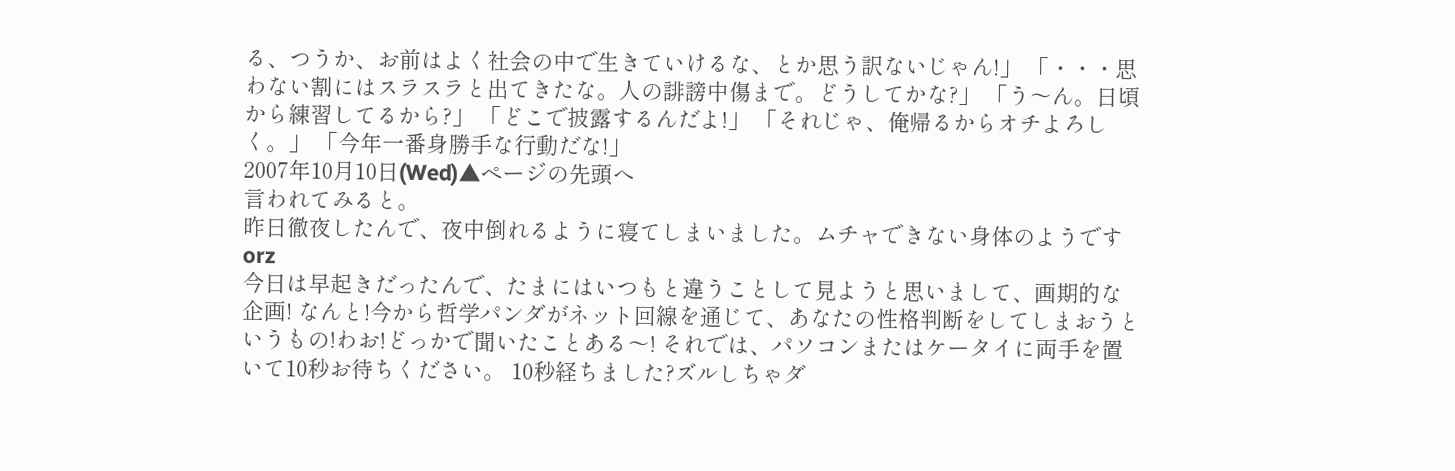る、つうか、お前はよく社会の中で生きていけるな、とか思う訳ないじゃん!」 「・・・思わない割にはスラスラと出てきたな。人の誹謗中傷まで。どうしてかな?」 「う〜ん。日頃から練習してるから?」 「どこで披露するんだよ!」 「それじゃ、俺帰るからオチよろしく。」 「今年一番身勝手な行動だな!」
2007年10月10日(Wed)▲ページの先頭へ
言われてみると。
昨日徹夜したんで、夜中倒れるように寝てしまいました。ムチャできない身体のようですorz
今日は早起きだったんで、たまにはいつもと違うことして見ようと思いまして、画期的な企画! なんと!今から哲学パンダがネット回線を通じて、あなたの性格判断をしてしまおうというもの!わお!どっかで聞いたことある〜! それでは、パソコンまたはケータイに両手を置いて10秒お待ちください。 10秒経ちました?ズルしちゃダ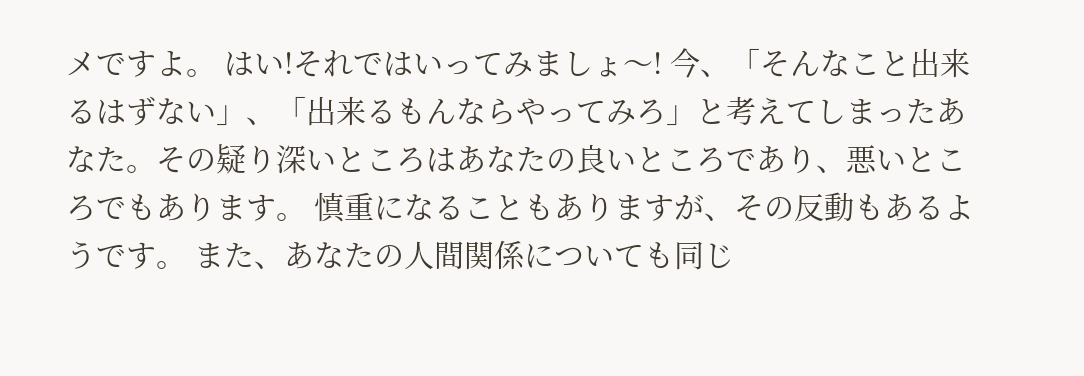メですよ。 はい!それではいってみましょ〜! 今、「そんなこと出来るはずない」、「出来るもんならやってみろ」と考えてしまったあなた。その疑り深いところはあなたの良いところであり、悪いところでもあります。 慎重になることもありますが、その反動もあるようです。 また、あなたの人間関係についても同じ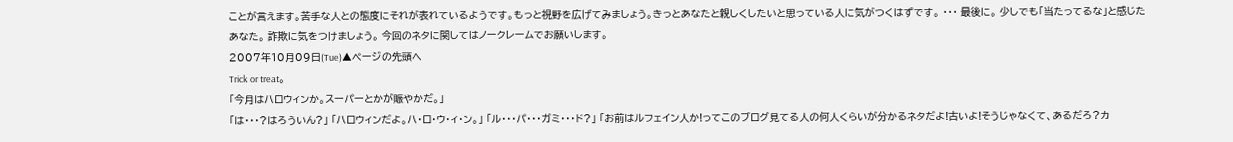ことが言えます。苦手な人との態度にそれが表れているようです。もっと視野を広げてみましょう。きっとあなたと親しくしたいと思っている人に気がつくはずです。 ・・・ 最後に。 少しでも「当たってるな」と感じたあなた。 詐欺に気をつけましょう。 今回のネタに関してはノークレームでお願いします。
2007年10月09日(Tue)▲ページの先頭へ
Trick or treat。
「今月はハロウィンか。スーパーとかが賑やかだ。」
「は・・・?はろういん?」 「ハロウィンだよ。ハ・ロ・ウ・ィ・ン。」 「ル・・・パ・・・ガミ・・・ド?」 「お前はルフェイン人か!ってこのブログ見てる人の何人くらいが分かるネタだよ!古いよ!そうじゃなくて、あるだろ?カ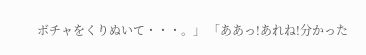ボチャをくりぬいて・・・。」 「ああっ!あれね!分かった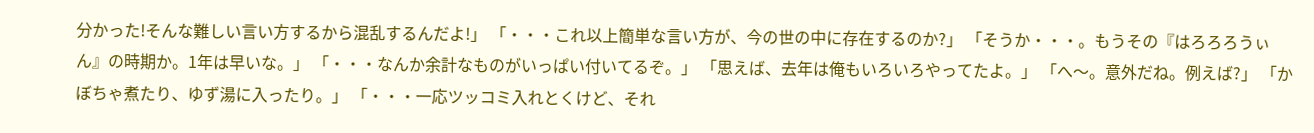分かった!そんな難しい言い方するから混乱するんだよ!」 「・・・これ以上簡単な言い方が、今の世の中に存在するのか?」 「そうか・・・。もうその『はろろろうぃん』の時期か。1年は早いな。」 「・・・なんか余計なものがいっぱい付いてるぞ。」 「思えば、去年は俺もいろいろやってたよ。」 「へ〜。意外だね。例えば?」 「かぼちゃ煮たり、ゆず湯に入ったり。」 「・・・一応ツッコミ入れとくけど、それ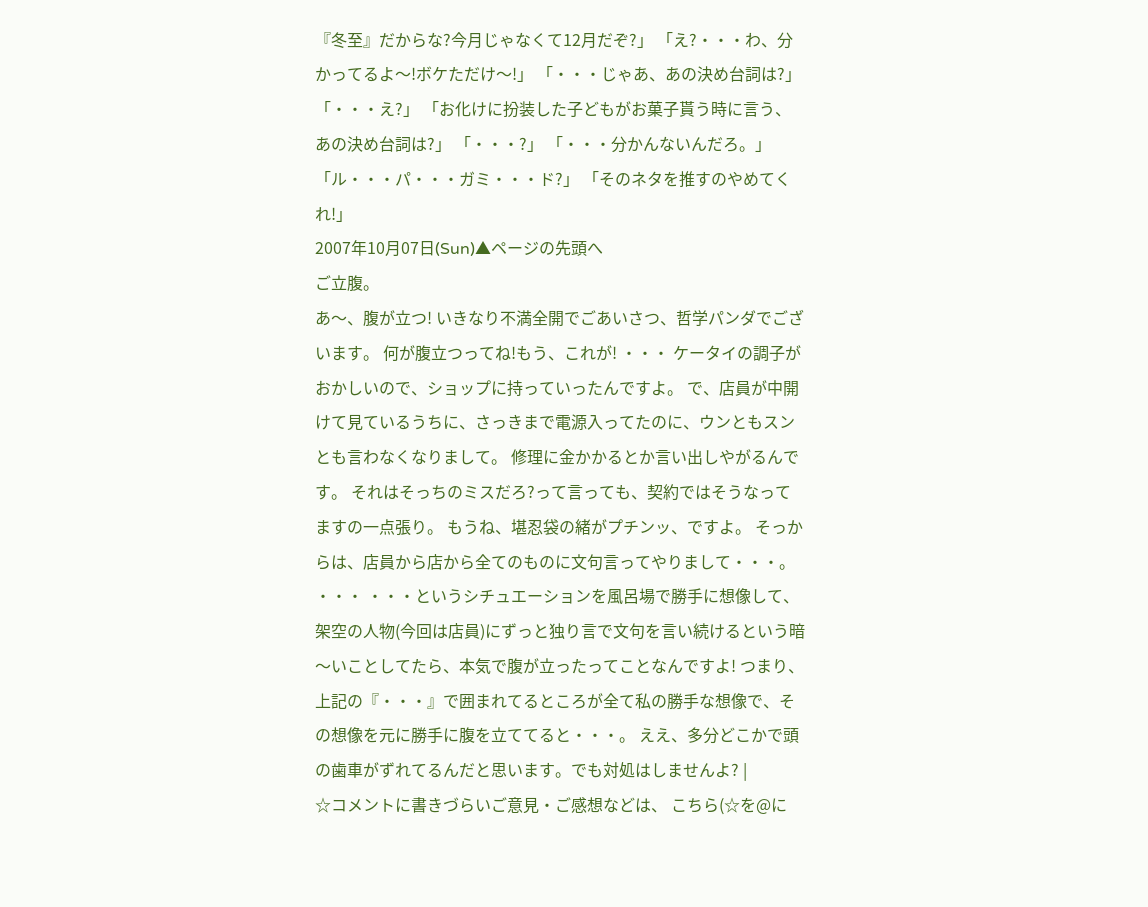『冬至』だからな?今月じゃなくて12月だぞ?」 「え?・・・わ、分かってるよ〜!ボケただけ〜!」 「・・・じゃあ、あの決め台詞は?」 「・・・え?」 「お化けに扮装した子どもがお菓子貰う時に言う、あの決め台詞は?」 「・・・?」 「・・・分かんないんだろ。」 「ル・・・パ・・・ガミ・・・ド?」 「そのネタを推すのやめてくれ!」
2007年10月07日(Sun)▲ページの先頭へ
ご立腹。
あ〜、腹が立つ! いきなり不満全開でごあいさつ、哲学パンダでございます。 何が腹立つってね!もう、これが! ・・・ ケータイの調子がおかしいので、ショップに持っていったんですよ。 で、店員が中開けて見ているうちに、さっきまで電源入ってたのに、ウンともスンとも言わなくなりまして。 修理に金かかるとか言い出しやがるんです。 それはそっちのミスだろ?って言っても、契約ではそうなってますの一点張り。 もうね、堪忍袋の緒がプチンッ、ですよ。 そっからは、店員から店から全てのものに文句言ってやりまして・・・。 ・・・ ・・・というシチュエーションを風呂場で勝手に想像して、架空の人物(今回は店員)にずっと独り言で文句を言い続けるという暗〜いことしてたら、本気で腹が立ったってことなんですよ! つまり、上記の『・・・』で囲まれてるところが全て私の勝手な想像で、その想像を元に勝手に腹を立ててると・・・。 ええ、多分どこかで頭の歯車がずれてるんだと思います。でも対処はしませんよ? |
☆コメントに書きづらいご意見・ご感想などは、 こちら(☆を@に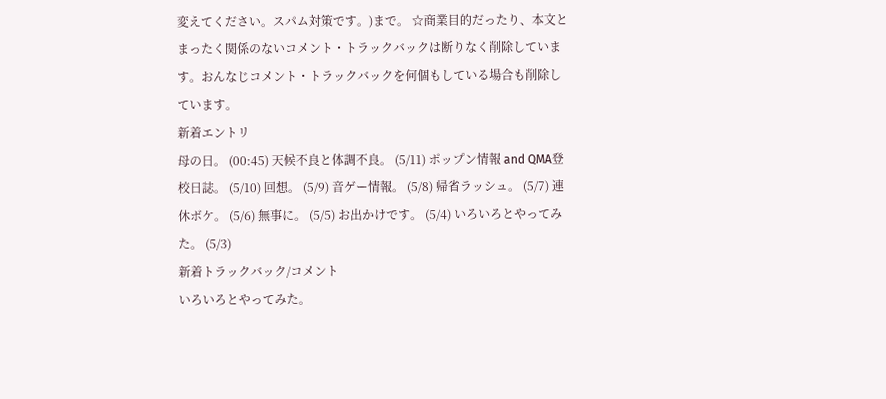変えてください。スパム対策です。)まで。 ☆商業目的だったり、本文とまったく関係のないコメント・トラックバックは断りなく削除しています。おんなじコメント・トラックバックを何個もしている場合も削除しています。
新着エントリ
母の日。 (00:45) 天候不良と体調不良。 (5/11) ポップン情報 and QMA登校日誌。 (5/10) 回想。 (5/9) 音ゲー情報。 (5/8) 帰省ラッシュ。 (5/7) 連休ボケ。 (5/6) 無事に。 (5/5) お出かけです。 (5/4) いろいろとやってみた。 (5/3)
新着トラックバック/コメント
いろいろとやってみた。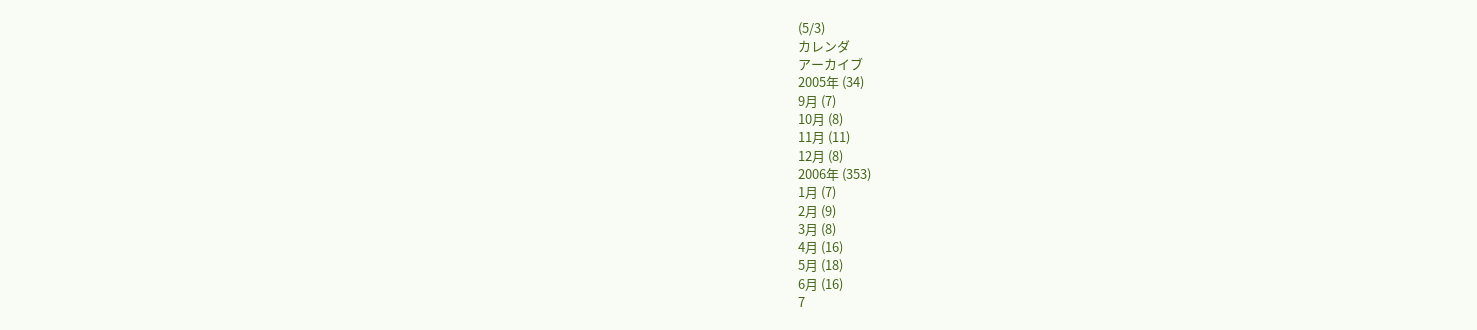(5/3)
カレンダ
アーカイブ
2005年 (34)
9月 (7)
10月 (8)
11月 (11)
12月 (8)
2006年 (353)
1月 (7)
2月 (9)
3月 (8)
4月 (16)
5月 (18)
6月 (16)
7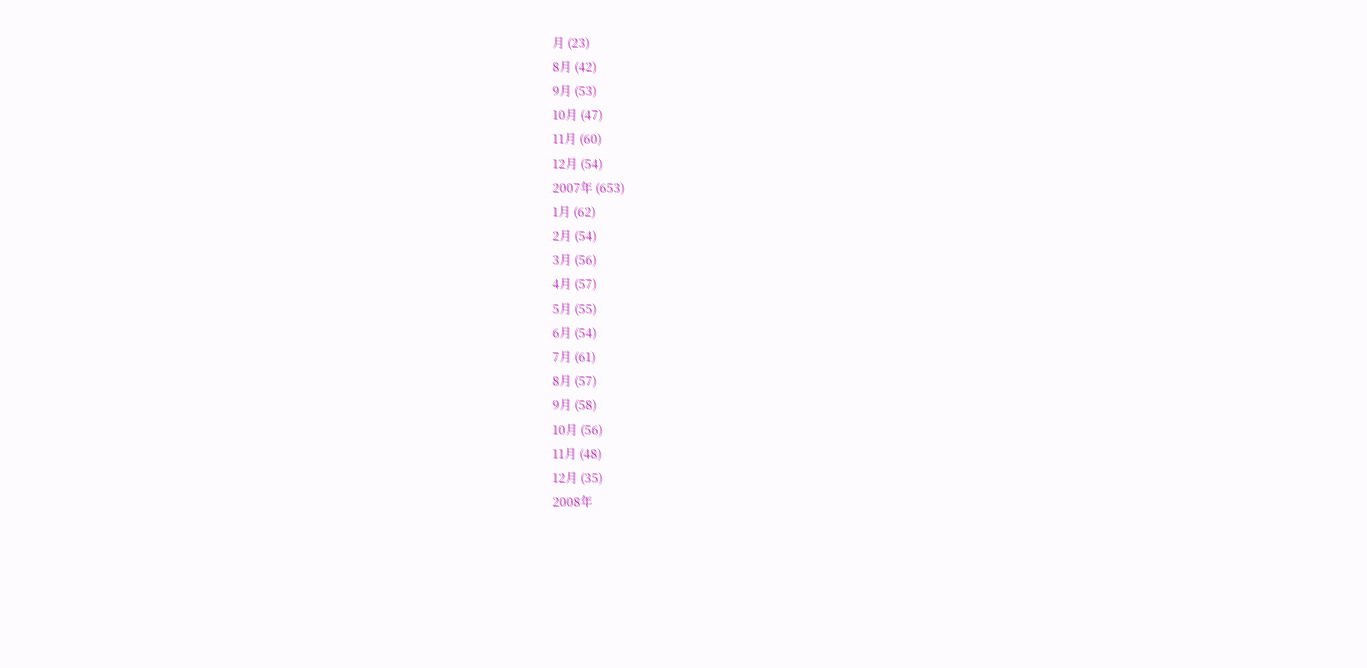月 (23)
8月 (42)
9月 (53)
10月 (47)
11月 (60)
12月 (54)
2007年 (653)
1月 (62)
2月 (54)
3月 (56)
4月 (57)
5月 (55)
6月 (54)
7月 (61)
8月 (57)
9月 (58)
10月 (56)
11月 (48)
12月 (35)
2008年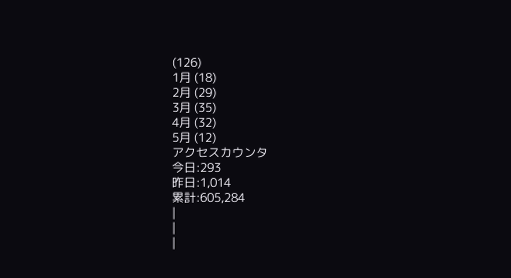(126)
1月 (18)
2月 (29)
3月 (35)
4月 (32)
5月 (12)
アクセスカウンタ
今日:293
昨日:1,014
累計:605,284
|
|
|